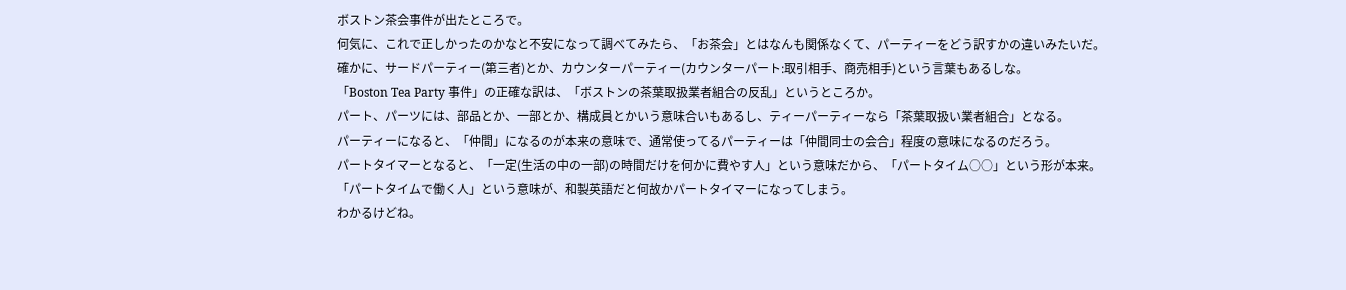ボストン茶会事件が出たところで。
何気に、これで正しかったのかなと不安になって調べてみたら、「お茶会」とはなんも関係なくて、パーティーをどう訳すかの違いみたいだ。
確かに、サードパーティー(第三者)とか、カウンターパーティー(カウンターパート:取引相手、商売相手)という言葉もあるしな。
「Boston Tea Party 事件」の正確な訳は、「ボストンの茶葉取扱業者組合の反乱」というところか。
パート、パーツには、部品とか、一部とか、構成員とかいう意味合いもあるし、ティーパーティーなら「茶葉取扱い業者組合」となる。
パーティーになると、「仲間」になるのが本来の意味で、通常使ってるパーティーは「仲間同士の会合」程度の意味になるのだろう。
パートタイマーとなると、「一定(生活の中の一部)の時間だけを何かに費やす人」という意味だから、「パートタイム○○」という形が本来。
「パートタイムで働く人」という意味が、和製英語だと何故かパートタイマーになってしまう。
わかるけどね。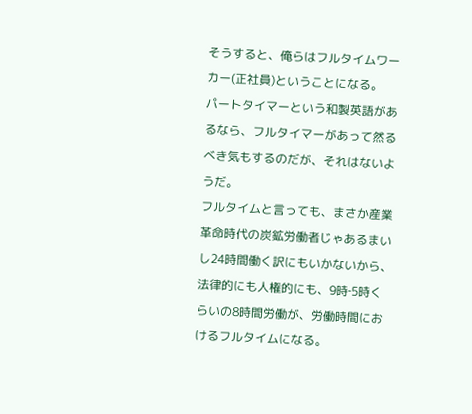そうすると、俺らはフルタイムワーカー(正社員)ということになる。
パートタイマーという和製英語があるなら、フルタイマーがあって然るべき気もするのだが、それはないようだ。
フルタイムと言っても、まさか産業革命時代の炭鉱労働者じゃあるまいし24時間働く訳にもいかないから、法律的にも人権的にも、9時‐5時くらいの8時間労働が、労働時間におけるフルタイムになる。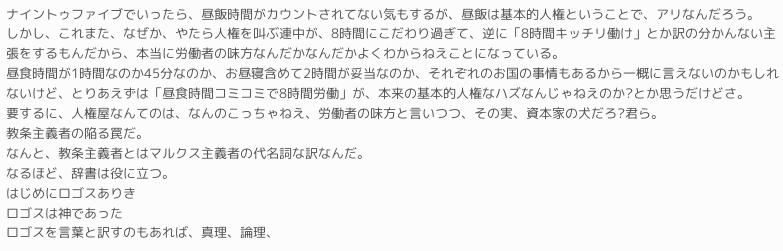ナイントゥファイブでいったら、昼飯時間がカウントされてない気もするが、昼飯は基本的人権ということで、アリなんだろう。
しかし、これまた、なぜか、やたら人権を叫ぶ連中が、8時間にこだわり過ぎて、逆に「8時間キッチリ働け」とか訳の分かんない主張をするもんだから、本当に労働者の味方なんだかなんだかよくわからねえことになっている。
昼食時間が1時間なのか45分なのか、お昼寝含めて2時間が妥当なのか、それぞれのお国の事情もあるから一概に言えないのかもしれないけど、とりあえずは「昼食時間コミコミで8時間労働」が、本来の基本的人権なハズなんじゃねえのか?とか思うだけどさ。
要するに、人権屋なんてのは、なんのこっちゃねえ、労働者の味方と言いつつ、その実、資本家の犬だろ?君ら。
教条主義者の陥る罠だ。
なんと、教条主義者とはマルクス主義者の代名詞な訳なんだ。
なるほど、辞書は役に立つ。
はじめにロゴスありき
ロゴスは神であった
ロゴスを言葉と訳すのもあれば、真理、論理、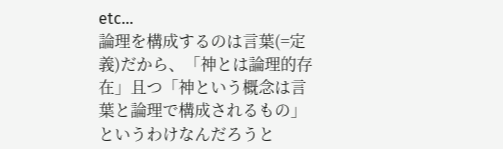etc…
論理を構成するのは言葉(=定義)だから、「神とは論理的存在」且つ「神という概念は言葉と論理で構成されるもの」というわけなんだろうと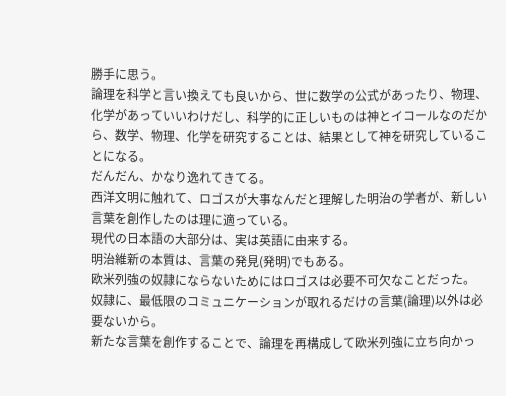勝手に思う。
論理を科学と言い換えても良いから、世に数学の公式があったり、物理、化学があっていいわけだし、科学的に正しいものは神とイコールなのだから、数学、物理、化学を研究することは、結果として神を研究していることになる。
だんだん、かなり逸れてきてる。
西洋文明に触れて、ロゴスが大事なんだと理解した明治の学者が、新しい言葉を創作したのは理に適っている。
現代の日本語の大部分は、実は英語に由来する。
明治維新の本質は、言葉の発見(発明)でもある。
欧米列強の奴隷にならないためにはロゴスは必要不可欠なことだった。
奴隷に、最低限のコミュニケーションが取れるだけの言葉(論理)以外は必要ないから。
新たな言葉を創作することで、論理を再構成して欧米列強に立ち向かっ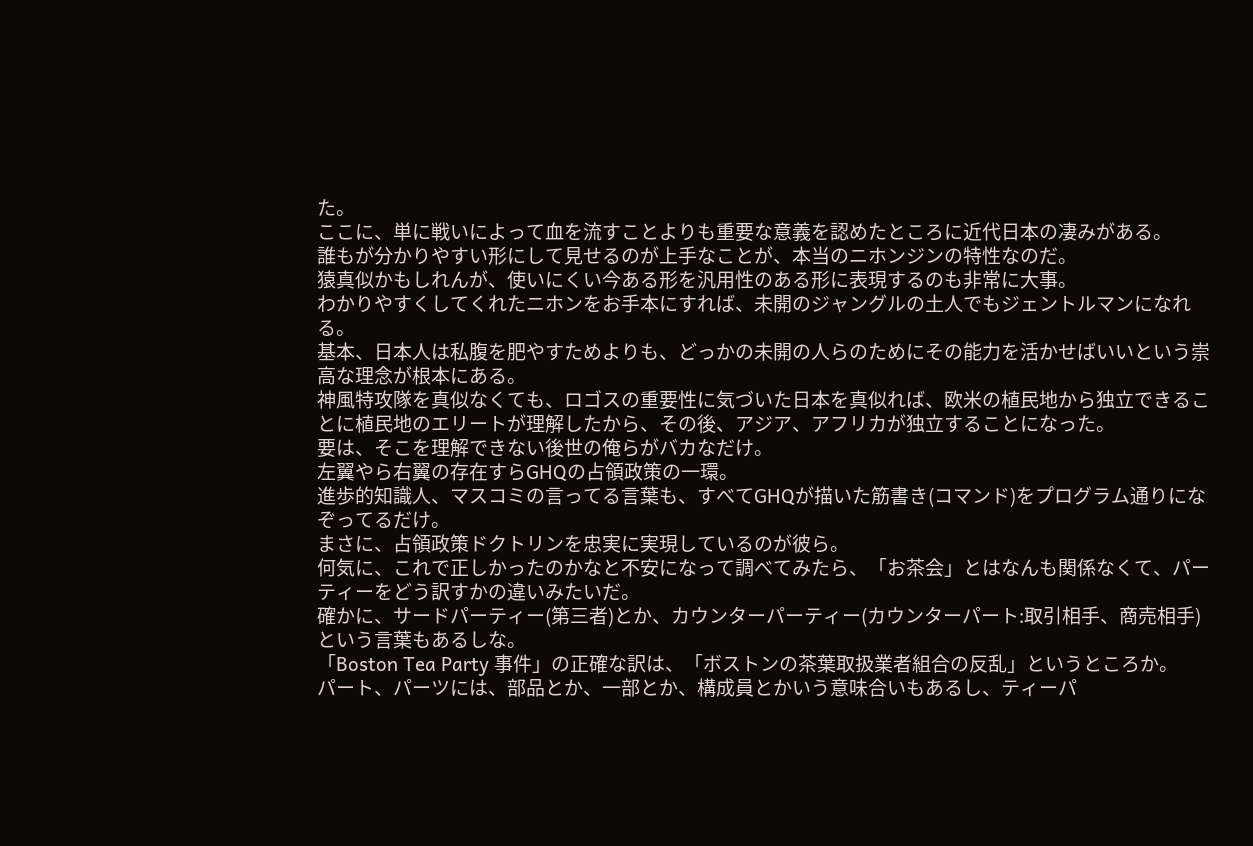た。
ここに、単に戦いによって血を流すことよりも重要な意義を認めたところに近代日本の凄みがある。
誰もが分かりやすい形にして見せるのが上手なことが、本当のニホンジンの特性なのだ。
猿真似かもしれんが、使いにくい今ある形を汎用性のある形に表現するのも非常に大事。
わかりやすくしてくれたニホンをお手本にすれば、未開のジャングルの土人でもジェントルマンになれる。
基本、日本人は私腹を肥やすためよりも、どっかの未開の人らのためにその能力を活かせばいいという崇高な理念が根本にある。
神風特攻隊を真似なくても、ロゴスの重要性に気づいた日本を真似れば、欧米の植民地から独立できることに植民地のエリートが理解したから、その後、アジア、アフリカが独立することになった。
要は、そこを理解できない後世の俺らがバカなだけ。
左翼やら右翼の存在すらGHQの占領政策の一環。
進歩的知識人、マスコミの言ってる言葉も、すべてGHQが描いた筋書き(コマンド)をプログラム通りになぞってるだけ。
まさに、占領政策ドクトリンを忠実に実現しているのが彼ら。
何気に、これで正しかったのかなと不安になって調べてみたら、「お茶会」とはなんも関係なくて、パーティーをどう訳すかの違いみたいだ。
確かに、サードパーティー(第三者)とか、カウンターパーティー(カウンターパート:取引相手、商売相手)という言葉もあるしな。
「Boston Tea Party 事件」の正確な訳は、「ボストンの茶葉取扱業者組合の反乱」というところか。
パート、パーツには、部品とか、一部とか、構成員とかいう意味合いもあるし、ティーパ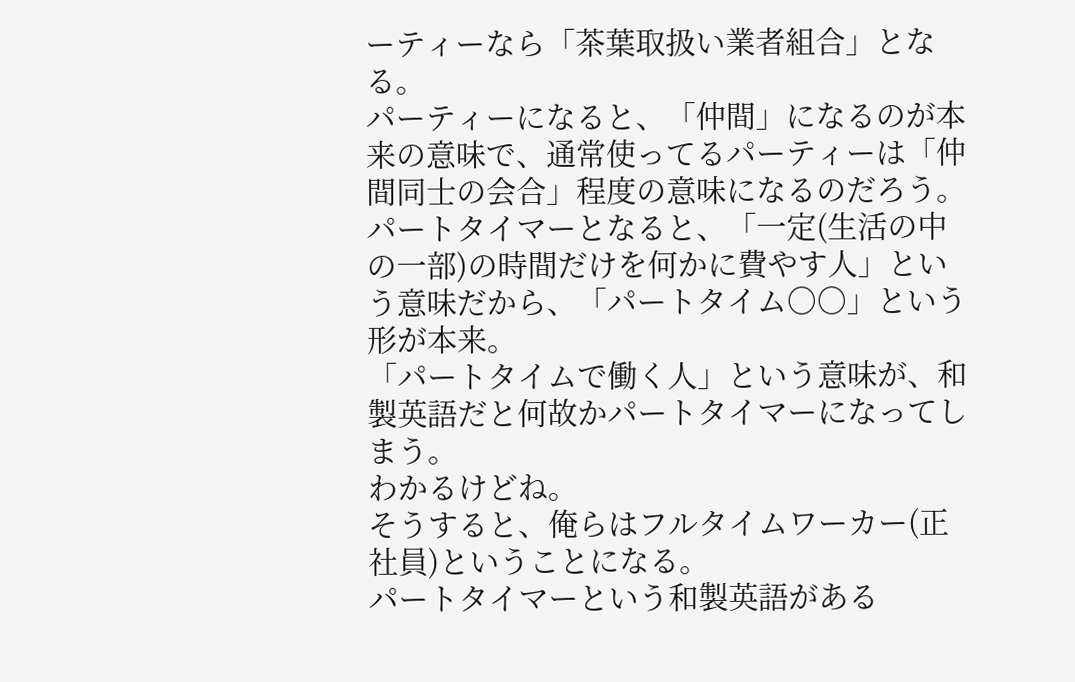ーティーなら「茶葉取扱い業者組合」となる。
パーティーになると、「仲間」になるのが本来の意味で、通常使ってるパーティーは「仲間同士の会合」程度の意味になるのだろう。
パートタイマーとなると、「一定(生活の中の一部)の時間だけを何かに費やす人」という意味だから、「パートタイム○○」という形が本来。
「パートタイムで働く人」という意味が、和製英語だと何故かパートタイマーになってしまう。
わかるけどね。
そうすると、俺らはフルタイムワーカー(正社員)ということになる。
パートタイマーという和製英語がある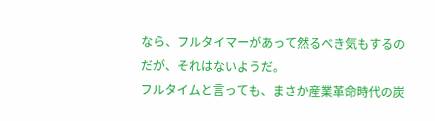なら、フルタイマーがあって然るべき気もするのだが、それはないようだ。
フルタイムと言っても、まさか産業革命時代の炭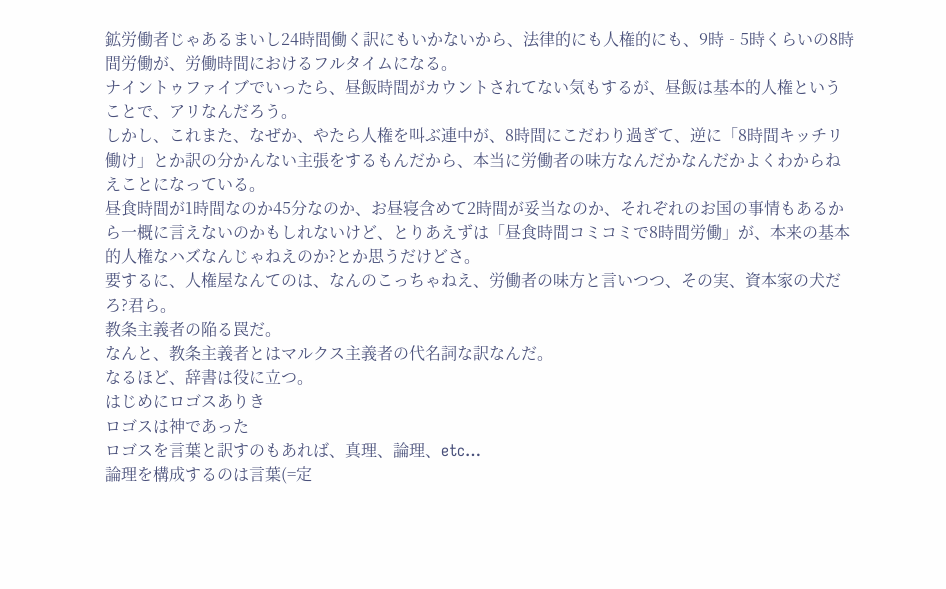鉱労働者じゃあるまいし24時間働く訳にもいかないから、法律的にも人権的にも、9時‐5時くらいの8時間労働が、労働時間におけるフルタイムになる。
ナイントゥファイブでいったら、昼飯時間がカウントされてない気もするが、昼飯は基本的人権ということで、アリなんだろう。
しかし、これまた、なぜか、やたら人権を叫ぶ連中が、8時間にこだわり過ぎて、逆に「8時間キッチリ働け」とか訳の分かんない主張をするもんだから、本当に労働者の味方なんだかなんだかよくわからねえことになっている。
昼食時間が1時間なのか45分なのか、お昼寝含めて2時間が妥当なのか、それぞれのお国の事情もあるから一概に言えないのかもしれないけど、とりあえずは「昼食時間コミコミで8時間労働」が、本来の基本的人権なハズなんじゃねえのか?とか思うだけどさ。
要するに、人権屋なんてのは、なんのこっちゃねえ、労働者の味方と言いつつ、その実、資本家の犬だろ?君ら。
教条主義者の陥る罠だ。
なんと、教条主義者とはマルクス主義者の代名詞な訳なんだ。
なるほど、辞書は役に立つ。
はじめにロゴスありき
ロゴスは神であった
ロゴスを言葉と訳すのもあれば、真理、論理、etc…
論理を構成するのは言葉(=定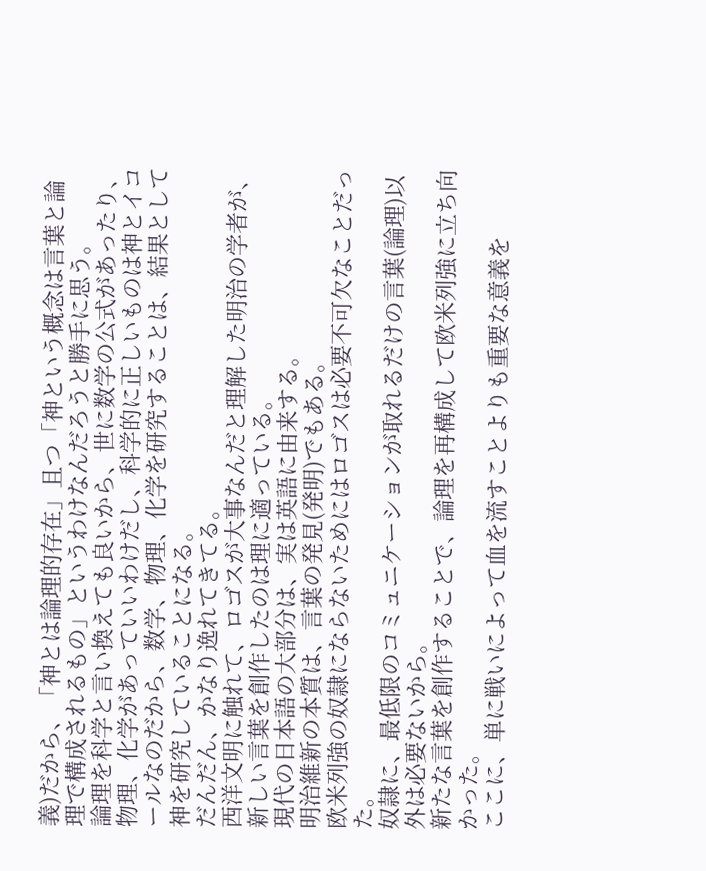義)だから、「神とは論理的存在」且つ「神という概念は言葉と論理で構成されるもの」というわけなんだろうと勝手に思う。
論理を科学と言い換えても良いから、世に数学の公式があったり、物理、化学があっていいわけだし、科学的に正しいものは神とイコールなのだから、数学、物理、化学を研究することは、結果として神を研究していることになる。
だんだん、かなり逸れてきてる。
西洋文明に触れて、ロゴスが大事なんだと理解した明治の学者が、新しい言葉を創作したのは理に適っている。
現代の日本語の大部分は、実は英語に由来する。
明治維新の本質は、言葉の発見(発明)でもある。
欧米列強の奴隷にならないためにはロゴスは必要不可欠なことだった。
奴隷に、最低限のコミュニケーションが取れるだけの言葉(論理)以外は必要ないから。
新たな言葉を創作することで、論理を再構成して欧米列強に立ち向かった。
ここに、単に戦いによって血を流すことよりも重要な意義を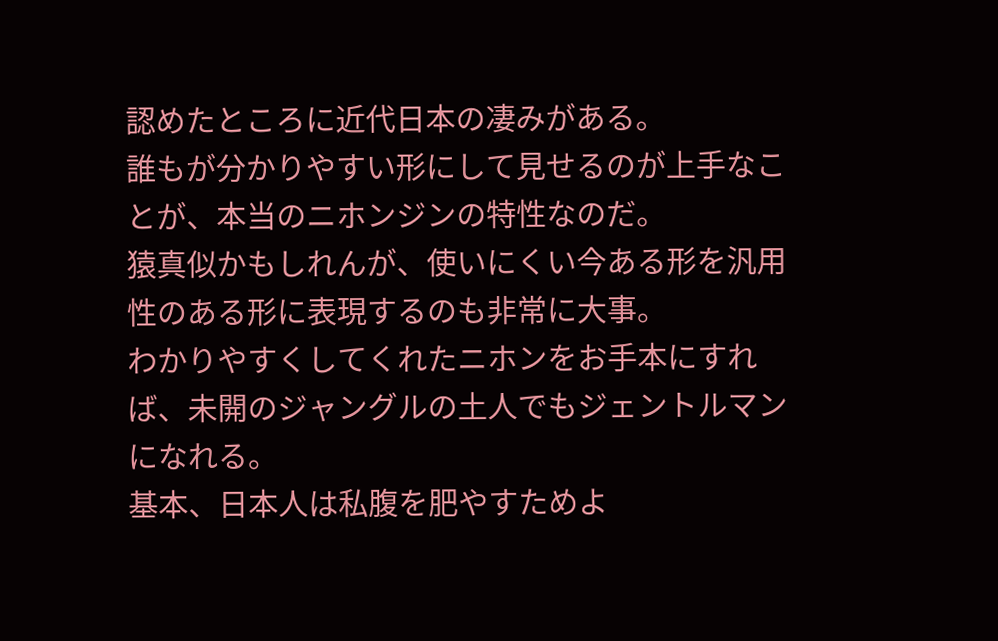認めたところに近代日本の凄みがある。
誰もが分かりやすい形にして見せるのが上手なことが、本当のニホンジンの特性なのだ。
猿真似かもしれんが、使いにくい今ある形を汎用性のある形に表現するのも非常に大事。
わかりやすくしてくれたニホンをお手本にすれば、未開のジャングルの土人でもジェントルマンになれる。
基本、日本人は私腹を肥やすためよ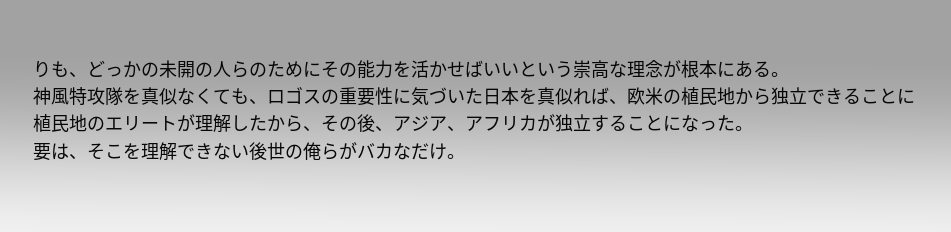りも、どっかの未開の人らのためにその能力を活かせばいいという崇高な理念が根本にある。
神風特攻隊を真似なくても、ロゴスの重要性に気づいた日本を真似れば、欧米の植民地から独立できることに植民地のエリートが理解したから、その後、アジア、アフリカが独立することになった。
要は、そこを理解できない後世の俺らがバカなだけ。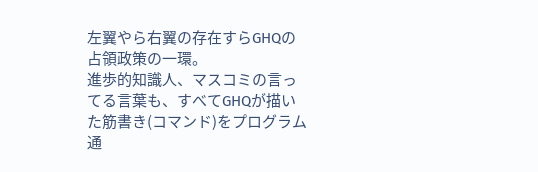左翼やら右翼の存在すらGHQの占領政策の一環。
進歩的知識人、マスコミの言ってる言葉も、すべてGHQが描いた筋書き(コマンド)をプログラム通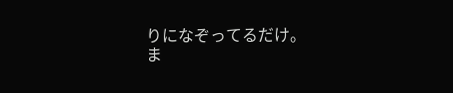りになぞってるだけ。
ま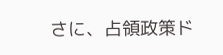さに、占領政策ド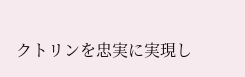クトリンを忠実に実現し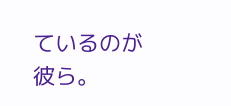ているのが彼ら。